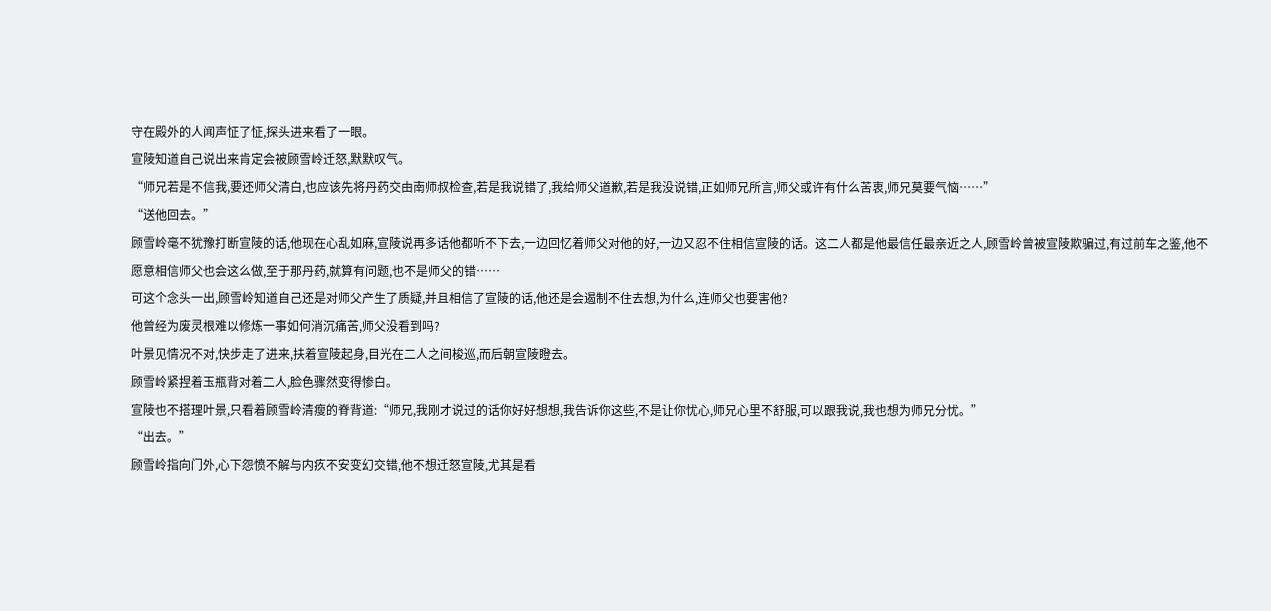守在殿外的人闻声怔了怔,探头进来看了一眼。
宣陵知道自己说出来肯定会被顾雪岭迁怒,默默叹气。
“师兄若是不信我,要还师父清白,也应该先将丹药交由南师叔检查,若是我说错了,我给师父道歉,若是我没说错,正如师兄所言,师父或许有什么苦衷,师兄莫要气恼……”
“送他回去。”
顾雪岭毫不犹豫打断宣陵的话,他现在心乱如麻,宣陵说再多话他都听不下去,一边回忆着师父对他的好,一边又忍不住相信宣陵的话。这二人都是他最信任最亲近之人,顾雪岭曾被宣陵欺骗过,有过前车之鉴,他不愿意相信师父也会这么做,至于那丹药,就算有问题,也不是师父的错……
可这个念头一出,顾雪岭知道自己还是对师父产生了质疑,并且相信了宣陵的话,他还是会遏制不住去想,为什么,连师父也要害他?
他曾经为废灵根难以修炼一事如何消沉痛苦,师父没看到吗?
叶景见情况不对,快步走了进来,扶着宣陵起身,目光在二人之间梭巡,而后朝宣陵瞪去。
顾雪岭紧捏着玉瓶背对着二人,脸色骤然变得惨白。
宣陵也不搭理叶景,只看着顾雪岭清瘦的脊背道:“师兄,我刚才说过的话你好好想想,我告诉你这些,不是让你忧心,师兄心里不舒服,可以跟我说,我也想为师兄分忧。”
“出去。”
顾雪岭指向门外,心下怨愤不解与内疚不安变幻交错,他不想迁怒宣陵,尤其是看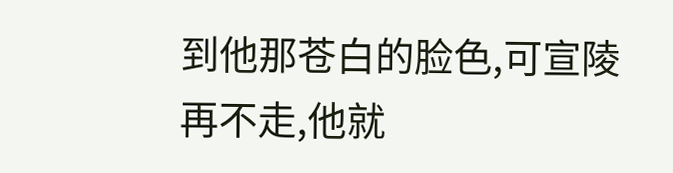到他那苍白的脸色,可宣陵再不走,他就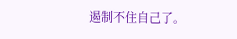遏制不住自己了。